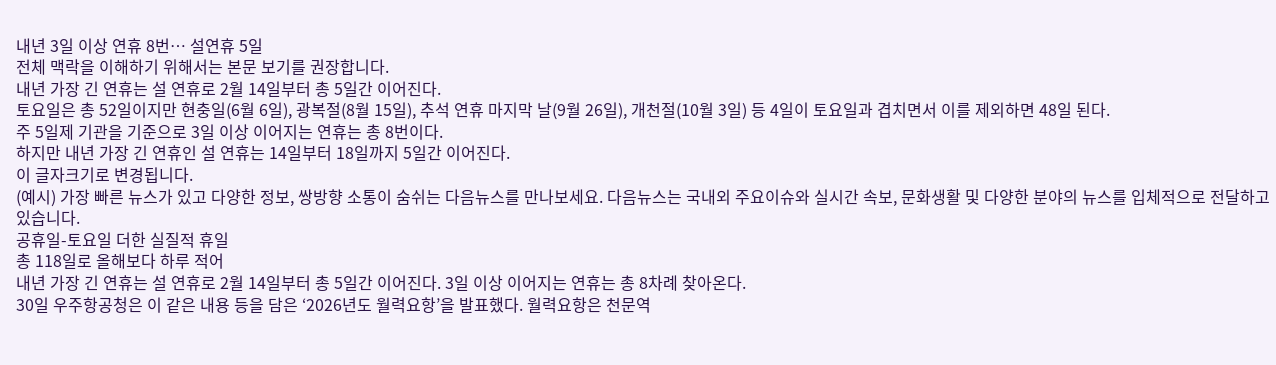내년 3일 이상 연휴 8번… 설연휴 5일
전체 맥락을 이해하기 위해서는 본문 보기를 권장합니다.
내년 가장 긴 연휴는 설 연휴로 2월 14일부터 총 5일간 이어진다.
토요일은 총 52일이지만 현충일(6월 6일), 광복절(8월 15일), 추석 연휴 마지막 날(9월 26일), 개천절(10월 3일) 등 4일이 토요일과 겹치면서 이를 제외하면 48일 된다.
주 5일제 기관을 기준으로 3일 이상 이어지는 연휴는 총 8번이다.
하지만 내년 가장 긴 연휴인 설 연휴는 14일부터 18일까지 5일간 이어진다.
이 글자크기로 변경됩니다.
(예시) 가장 빠른 뉴스가 있고 다양한 정보, 쌍방향 소통이 숨쉬는 다음뉴스를 만나보세요. 다음뉴스는 국내외 주요이슈와 실시간 속보, 문화생활 및 다양한 분야의 뉴스를 입체적으로 전달하고 있습니다.
공휴일-토요일 더한 실질적 휴일
총 118일로 올해보다 하루 적어
내년 가장 긴 연휴는 설 연휴로 2월 14일부터 총 5일간 이어진다. 3일 이상 이어지는 연휴는 총 8차례 찾아온다.
30일 우주항공청은 이 같은 내용 등을 담은 ‘2026년도 월력요항’을 발표했다. 월력요항은 천문역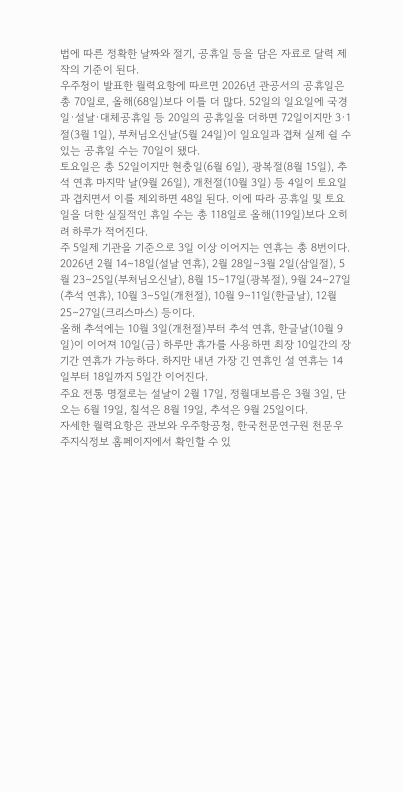법에 따른 정확한 날짜와 절기, 공휴일 등을 담은 자료로 달력 제작의 기준이 된다.
우주청이 발표한 월력요항에 따르면 2026년 관공서의 공휴일은 총 70일로, 올해(68일)보다 이틀 더 많다. 52일의 일요일에 국경일·설날·대체공휴일 등 20일의 공휴일을 더하면 72일이지만 3·1절(3월 1일), 부처님오신날(5월 24일)이 일요일과 겹쳐 실제 쉴 수 있는 공휴일 수는 70일이 됐다.
토요일은 총 52일이지만 현충일(6월 6일), 광복절(8월 15일), 추석 연휴 마지막 날(9월 26일), 개천절(10월 3일) 등 4일이 토요일과 겹치면서 이를 제외하면 48일 된다. 이에 따라 공휴일 및 토요일을 더한 실질적인 휴일 수는 총 118일로 올해(119일)보다 오히려 하루가 적어진다.
주 5일제 기관을 기준으로 3일 이상 이어지는 연휴는 총 8번이다. 2026년 2월 14∼18일(설날 연휴), 2월 28일∼3월 2일(삼일절), 5월 23∼25일(부처님오신날), 8월 15∼17일(광복절), 9월 24∼27일(추석 연휴), 10월 3∼5일(개천절), 10월 9∼11일(한글날), 12월 25∼27일(크리스마스) 등이다.
올해 추석에는 10월 3일(개천절)부터 추석 연휴, 한글날(10월 9일)이 이어져 10일(금) 하루만 휴가를 사용하면 최장 10일간의 장기간 연휴가 가능하다. 하지만 내년 가장 긴 연휴인 설 연휴는 14일부터 18일까지 5일간 이어진다.
주요 전통 명절로는 설날이 2월 17일, 정월대보름은 3월 3일, 단오는 6월 19일, 칠석은 8월 19일, 추석은 9월 25일이다.
자세한 월력요항은 관보와 우주항공청, 한국천문연구원 천문우주지식정보 홈페이지에서 확인할 수 있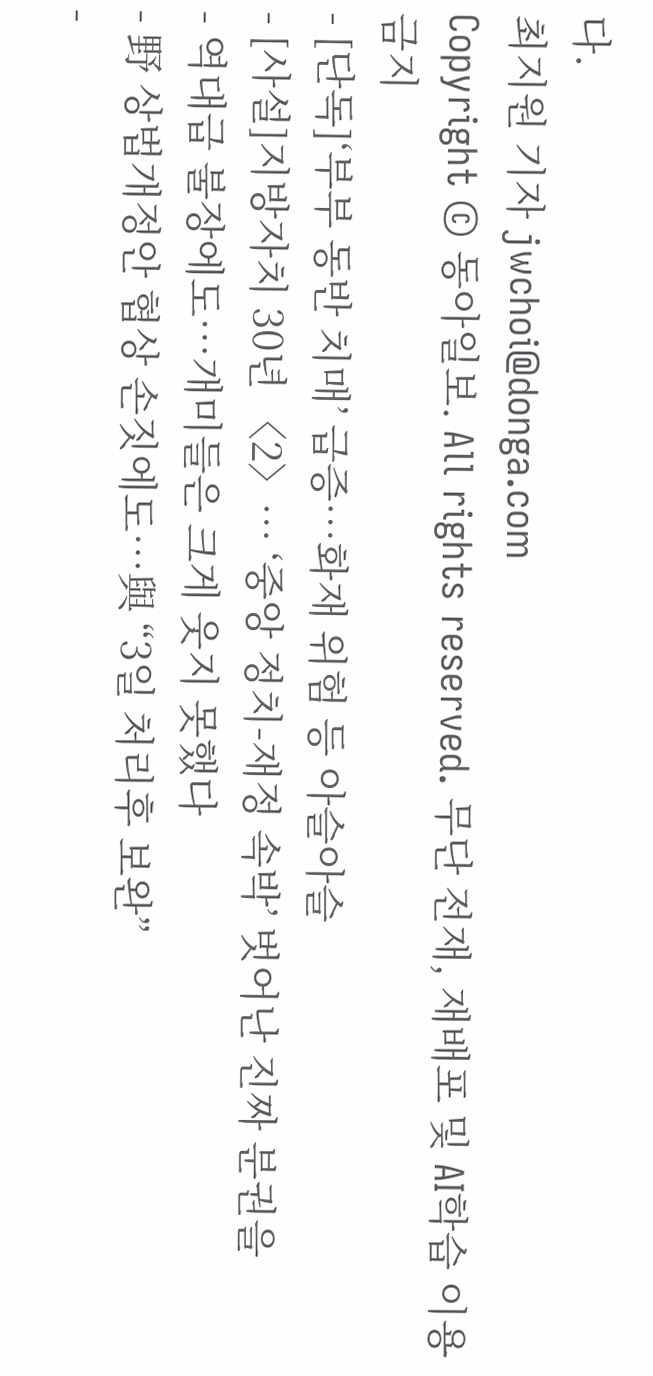다.
최지원 기자 jwchoi@donga.com
Copyright © 동아일보. All rights reserved. 무단 전재, 재배포 및 AI학습 이용 금지
- [단독]‘부부 동반 치매’ 급증…화재 위험 등 아슬아슬
- [사설]지방자치 30년 〈2〉… ‘중앙 정치-재정 속박’ 벗어난 진짜 분권을
- 역대급 불장에도…개미들은 크게 웃지 못했다
- 野 상법개정안 협상 손짓에도…與 “3일 처리후 보완”
-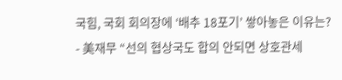국힘, 국회 회의장에 ‘배추 18포기’ 쌓아놓은 이유는?
- 美재무 “선의 협상국도 합의 안되면 상호관세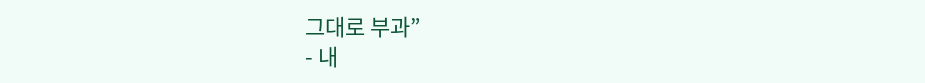그대로 부과”
- 내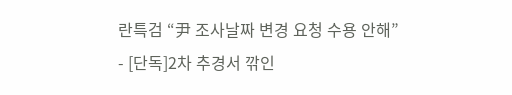란특검 “尹 조사날짜 변경 요청 수용 안해”
- [단독]2차 추경서 깎인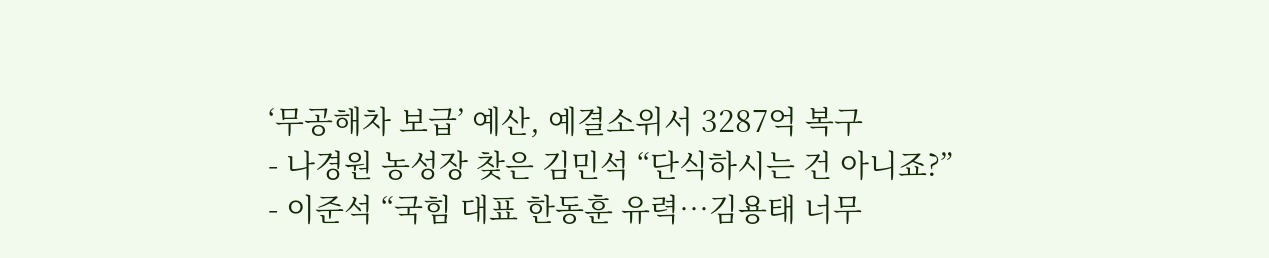‘무공해차 보급’ 예산, 예결소위서 3287억 복구
- 나경원 농성장 찾은 김민석 “단식하시는 건 아니죠?”
- 이준석 “국힘 대표 한동훈 유력…김용태 너무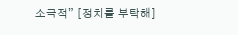소극적” [정치를 부탁해]